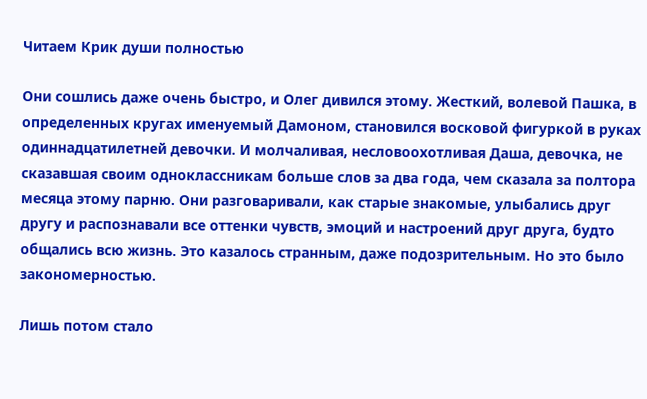Читаем Крик души полностью

Они сошлись даже очень быстро, и Олег дивился этому. Жесткий, волевой Пашка, в определенных кругах именуемый Дамоном, становился восковой фигуркой в руках одиннадцатилетней девочки. И молчаливая, несловоохотливая Даша, девочка, не сказавшая своим одноклассникам больше слов за два года, чем сказала за полтора месяца этому парню. Они разговаривали, как старые знакомые, улыбались друг другу и распознавали все оттенки чувств, эмоций и настроений друг друга, будто общались всю жизнь. Это казалось странным, даже подозрительным. Но это было закономерностью.

Лишь потом стало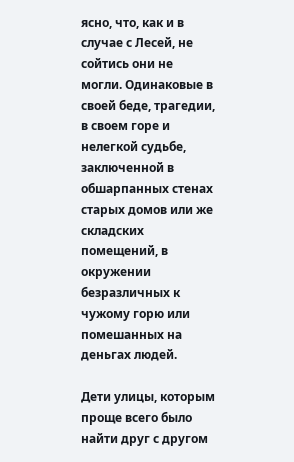ясно, что, как и в случае с Лесей, не сойтись они не могли. Одинаковые в своей беде, трагедии, в своем горе и нелегкой судьбе, заключенной в обшарпанных стенах старых домов или же складских помещений, в окружении безразличных к чужому горю или помешанных на деньгах людей.

Дети улицы, которым проще всего было найти друг с другом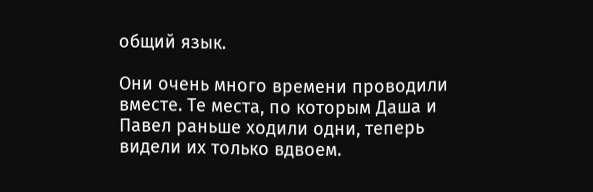общий язык.

Они очень много времени проводили вместе. Те места, по которым Даша и Павел раньше ходили одни, теперь видели их только вдвоем.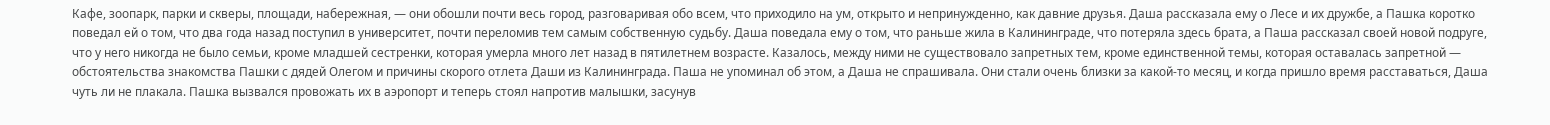Кафе, зоопарк, парки и скверы, площади, набережная, — они обошли почти весь город, разговаривая обо всем, что приходило на ум, открыто и непринужденно, как давние друзья. Даша рассказала ему о Лесе и их дружбе, а Пашка коротко поведал ей о том, что два года назад поступил в университет, почти переломив тем самым собственную судьбу. Даша поведала ему о том, что раньше жила в Калининграде, что потеряла здесь брата, а Паша рассказал своей новой подруге, что у него никогда не было семьи, кроме младшей сестренки, которая умерла много лет назад в пятилетнем возрасте. Казалось, между ними не существовало запретных тем, кроме единственной темы, которая оставалась запретной — обстоятельства знакомства Пашки с дядей Олегом и причины скорого отлета Даши из Калининграда. Паша не упоминал об этом, а Даша не спрашивала. Они стали очень близки за какой-то месяц, и когда пришло время расставаться, Даша чуть ли не плакала. Пашка вызвался провожать их в аэропорт и теперь стоял напротив малышки, засунув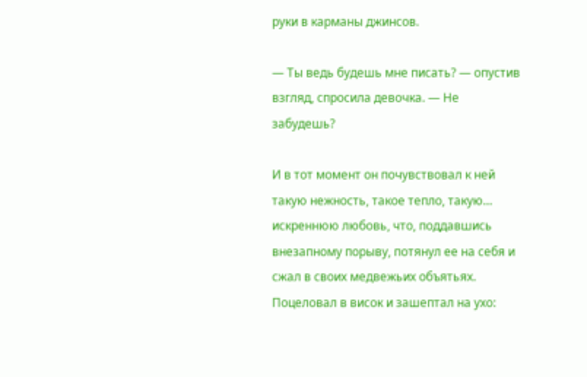руки в карманы джинсов.

— Ты ведь будешь мне писать? — опустив взгляд, спросила девочка. — Не забудешь?

И в тот момент он почувствовал к ней такую нежность, такое тепло, такую… искреннюю любовь, что, поддавшись внезапному порыву, потянул ее на себя и сжал в своих медвежьих объятьях. Поцеловал в висок и зашептал на ухо: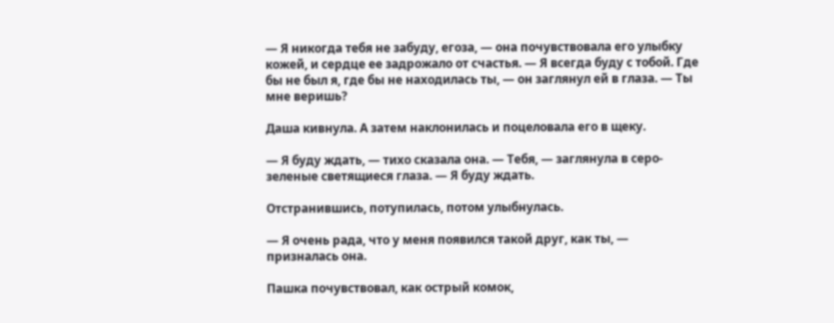— Я никогда тебя не забуду, егоза, — она почувствовала его улыбку кожей, и сердце ее задрожало от счастья. — Я всегда буду с тобой. Где бы не был я, где бы не находилась ты, — он заглянул ей в глаза. — Ты мне веришь?

Даша кивнула. А затем наклонилась и поцеловала его в щеку.

— Я буду ждать, — тихо сказала она. — Тебя, — заглянула в серо-зеленые светящиеся глаза. — Я буду ждать.

Отстранившись, потупилась, потом улыбнулась.

— Я очень рада, что у меня появился такой друг, как ты, — призналась она.

Пашка почувствовал, как острый комок,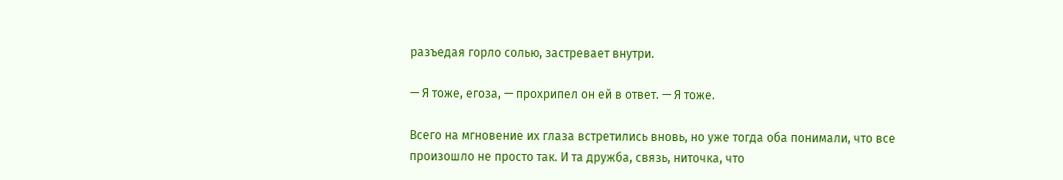разъедая горло солью, застревает внутри.

— Я тоже, егоза, — прохрипел он ей в ответ. — Я тоже.

Всего на мгновение их глаза встретились вновь, но уже тогда оба понимали, что все произошло не просто так. И та дружба, связь, ниточка, что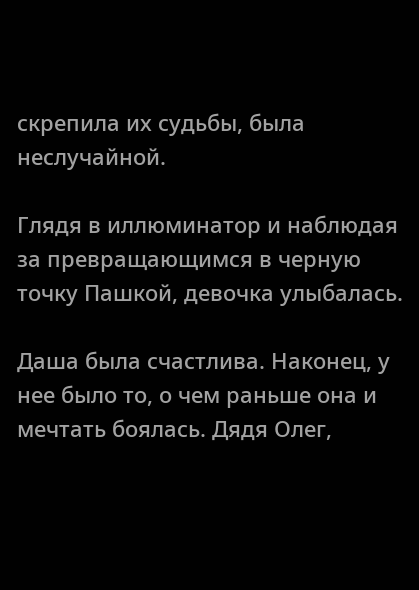скрепила их судьбы, была неслучайной.

Глядя в иллюминатор и наблюдая за превращающимся в черную точку Пашкой, девочка улыбалась.

Даша была счастлива. Наконец, у нее было то, о чем раньше она и мечтать боялась. Дядя Олег,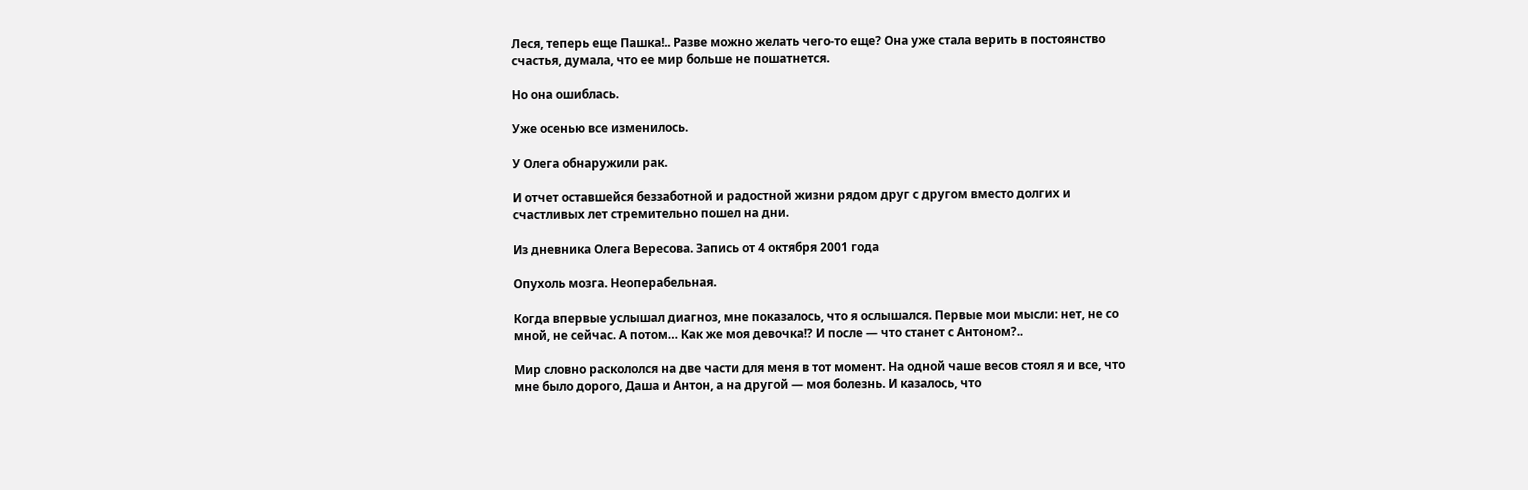Леся, теперь еще Пашка!.. Разве можно желать чего-то еще? Она уже стала верить в постоянство счастья, думала, что ее мир больше не пошатнется.

Но она ошиблась.

Уже осенью все изменилось.

У Олега обнаружили рак.

И отчет оставшейся беззаботной и радостной жизни рядом друг с другом вместо долгих и счастливых лет стремительно пошел на дни.

Из дневника Олега Вересова. Запись от 4 октября 2001 года

Опухоль мозга. Неоперабельная.

Когда впервые услышал диагноз, мне показалось, что я ослышался. Первые мои мысли: нет, не со мной, не сейчас. А потом… Как же моя девочка!? И после — что станет с Антоном?..

Мир словно раскололся на две части для меня в тот момент. На одной чаше весов стоял я и все, что мне было дорого, Даша и Антон, а на другой — моя болезнь. И казалось, что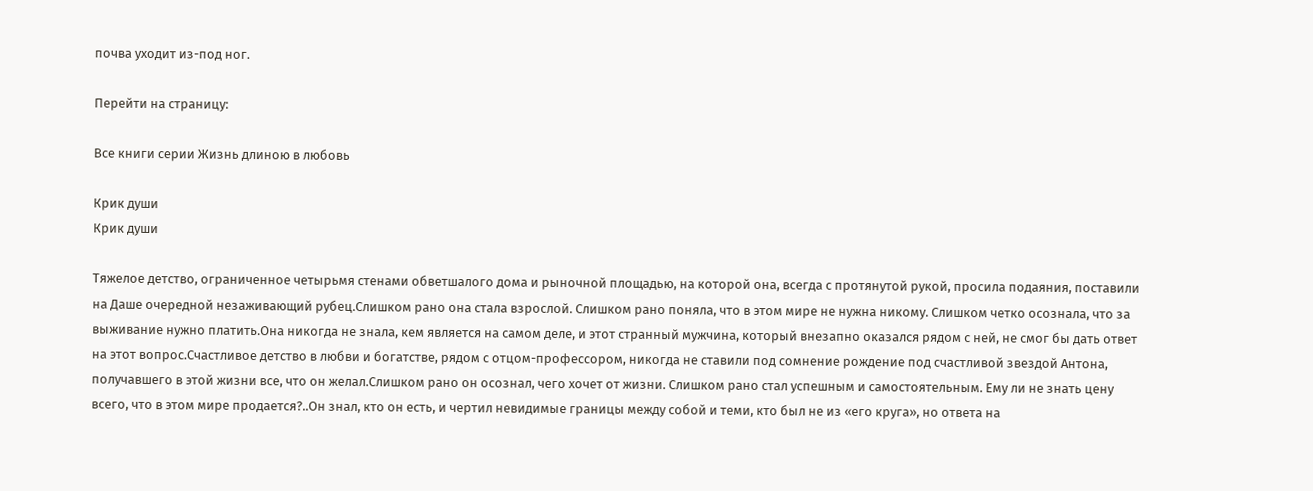почва уходит из-под ног.

Перейти на страницу:

Все книги серии Жизнь длиною в любовь

Крик души
Крик души

Тяжелое детство, ограниченное четырьмя стенами обветшалого дома и рыночной площадью, на которой она, всегда с протянутой рукой, просила подаяния, поставили на Даше очередной незаживающий рубец.Слишком рано она стала взрослой. Слишком рано поняла, что в этом мире не нужна никому. Слишком четко осознала, что за выживание нужно платить.Она никогда не знала, кем является на самом деле, и этот странный мужчина, который внезапно оказался рядом с ней, не смог бы дать ответ на этот вопрос.Счастливое детство в любви и богатстве, рядом с отцом-профессором, никогда не ставили под сомнение рождение под счастливой звездой Антона, получавшего в этой жизни все, что он желал.Слишком рано он осознал, чего хочет от жизни. Слишком рано стал успешным и самостоятельным. Ему ли не знать цену всего, что в этом мире продается?..Он знал, кто он есть, и чертил невидимые границы между собой и теми, кто был не из «его круга», но ответа на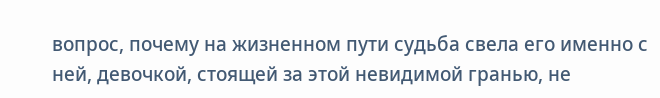вопрос, почему на жизненном пути судьба свела его именно с ней, девочкой, стоящей за этой невидимой гранью, не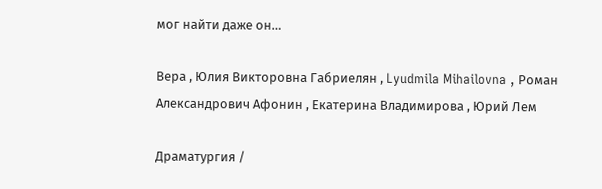мог найти даже он…

Вера , Юлия Викторовна Габриелян , Lyudmila Mihailovna , Роман Александрович Афонин , Екатерина Владимирова , Юрий Лем

Драматургия /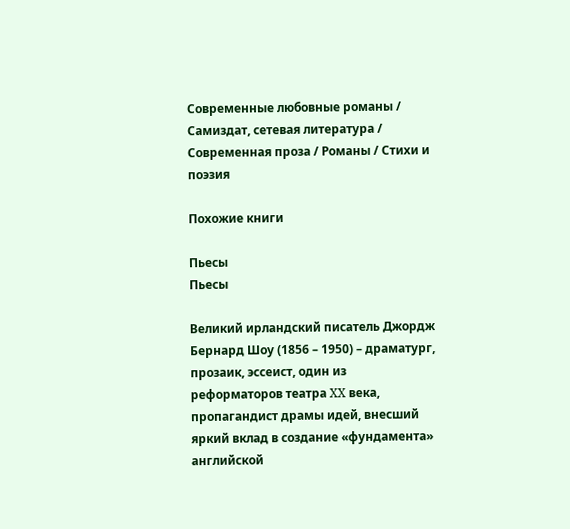Современные любовные романы / Самиздат, сетевая литература / Современная проза / Романы / Стихи и поэзия

Похожие книги

Пьесы
Пьесы

Великий ирландский писатель Джордж Бернард Шоу (1856 – 1950) – драматург, прозаик, эссеист, один из реформаторов театра XX века, пропагандист драмы идей, внесший яркий вклад в создание «фундамента» английской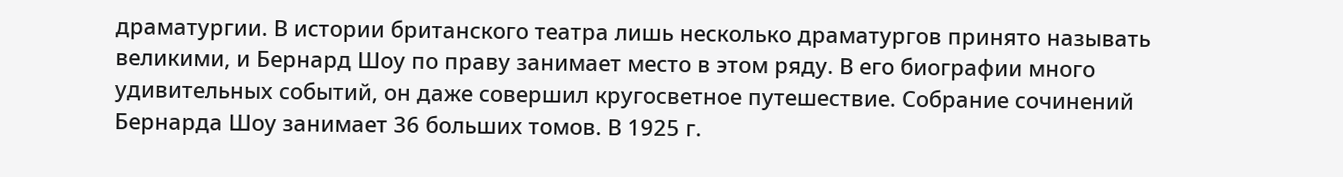драматургии. В истории британского театра лишь несколько драматургов принято называть великими, и Бернард Шоу по праву занимает место в этом ряду. В его биографии много удивительных событий, он даже совершил кругосветное путешествие. Собрание сочинений Бернарда Шоу занимает 36 больших томов. В 1925 г.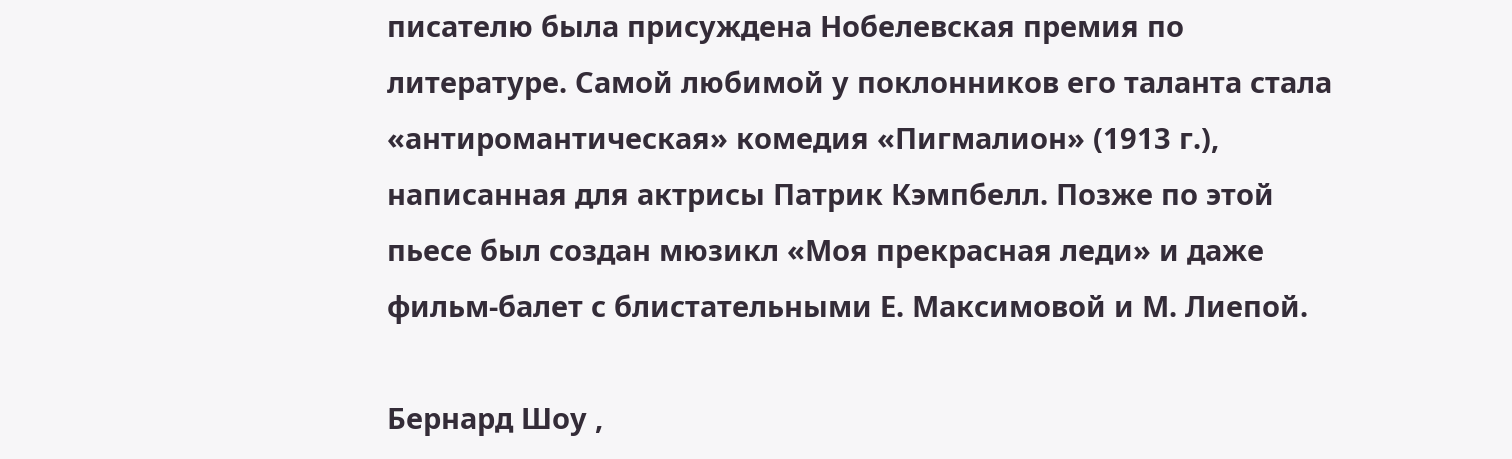писателю была присуждена Нобелевская премия по литературе. Самой любимой у поклонников его таланта стала «антиромантическая» комедия «Пигмалион» (1913 г.), написанная для актрисы Патрик Кэмпбелл. Позже по этой пьесе был создан мюзикл «Моя прекрасная леди» и даже фильм-балет с блистательными Е. Максимовой и М. Лиепой.

Бернард Шоу ,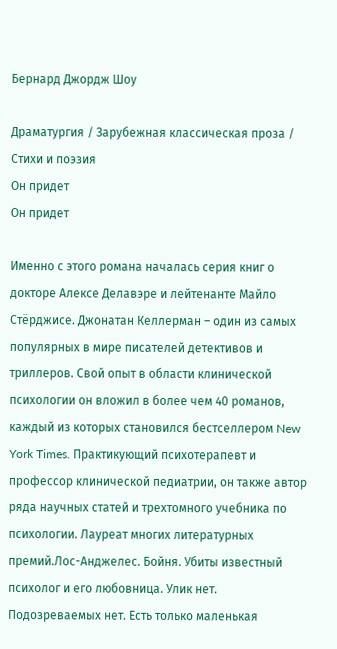Бернард Джордж Шоу

Драматургия / Зарубежная классическая проза / Стихи и поэзия
Он придет
Он придет

Именно с этого романа началась серия книг о докторе Алексе Делавэре и лейтенанте Майло Стёрджисе. Джонатан Келлерман – один из самых популярных в мире писателей детективов и триллеров. Свой опыт в области клинической психологии он вложил в более чем 40 романов, каждый из которых становился бестселлером New York Times. Практикующий психотерапевт и профессор клинической педиатрии, он также автор ряда научных статей и трехтомного учебника по психологии. Лауреат многих литературных премий.Лос-Анджелес. Бойня. Убиты известный психолог и его любовница. Улик нет. Подозреваемых нет. Есть только маленькая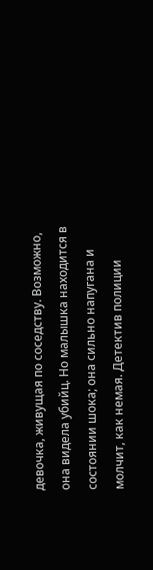девочка, живущая по соседству. Возможно, она видела убийц. Но малышка находится в состоянии шока; она сильно напугана и молчит, как немая. Детектив полиции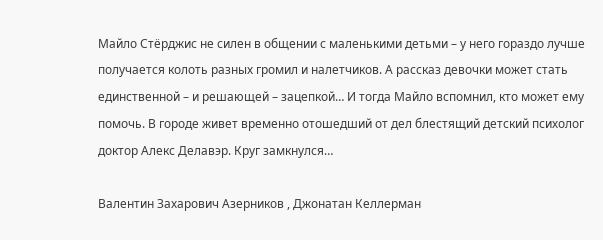Майло Стёрджис не силен в общении с маленькими детьми – у него гораздо лучше получается колоть разных громил и налетчиков. А рассказ девочки может стать единственной – и решающей – зацепкой… И тогда Майло вспомнил, кто может ему помочь. В городе живет временно отошедший от дел блестящий детский психолог доктор Алекс Делавэр. Круг замкнулся…

Валентин Захарович Азерников , Джонатан Келлерман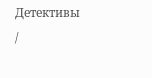Детективы /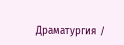Драматургия /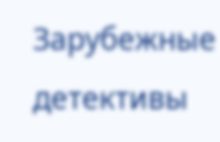Зарубежные детективы